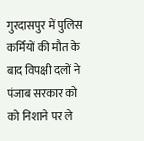गुरदासपुर में पुलिस कर्मियों की मौत के बाद विपक्षी दलों ने पंजाब सरकार को को निशाने पर ले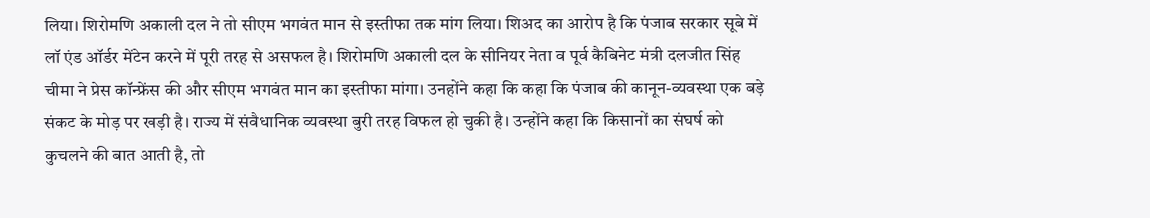लिया। शिरोमणि अकाली दल ने तो सीएम भगवंत मान से इस्तीफा तक मांग लिया। शिअद का आरोप है कि पंजाब सरकार सूबे में लॉ एंड ऑर्डर मेंटेन करने में पूरी तरह से असफल है। शिरोमणि अकाली दल के सीनियर नेता व पूर्व कैबिनेट मंत्री दलजीत सिंह चीमा ने प्रेस कॉन्फ्रेंस की और सीएम भगवंत मान का इस्तीफा मांगा। उनहोंने कहा कि कहा कि पंजाब की कानून-व्यवस्था एक बड़े संकट के मोड़ पर खड़ी है। राज्य में संवैधानिक व्यवस्था बुरी तरह विफल हो चुकी है। उन्होंने कहा कि किसानों का संघर्ष को कुचलने की बात आती है, तो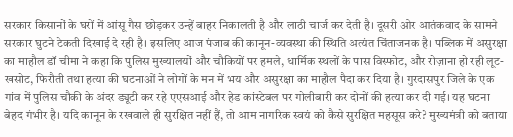सरकार किसानों के घरों में आंसू गैस छोड़कर उन्हें बाहर निकालती है और लाठी चार्ज कर देती है। दूसरी ओर आतंकवाद के सामने सरकार घुटने टेकती दिखाई दे रही है। इसलिए आज पंजाब की कानून-व्यवस्था की स्थिति अत्यंत चिंताजनक है। पब्लिक में असुरक्षा का माहौल डॉ चीमा ने कहा कि पुलिस मुख्यालयों और चौकियों पर हमले, धार्मिक स्थलों के पास विस्फोट, और रोज़ाना हो रही लूट-खसोट, फिरौती तथा हत्या की घटनाओं ने लोगों के मन में भय और असुरक्षा का माहौल पैदा कर दिया है। गुरदासपुर जिले के एक गांव में पुलिस चौकी के अंदर ड्यूटी कर रहे एएसआई और हेड कांस्टेबल पर गोलीबारी कर दोनों की हत्या कर दी गई। यह घटना बेहद गंभीर है। यदि कानून के रखवाले ही सुरक्षित नहीं हैं, तो आम नागरिक स्वयं को कैसे सुरक्षित महसूस करे? मुख्यमंत्री को बताया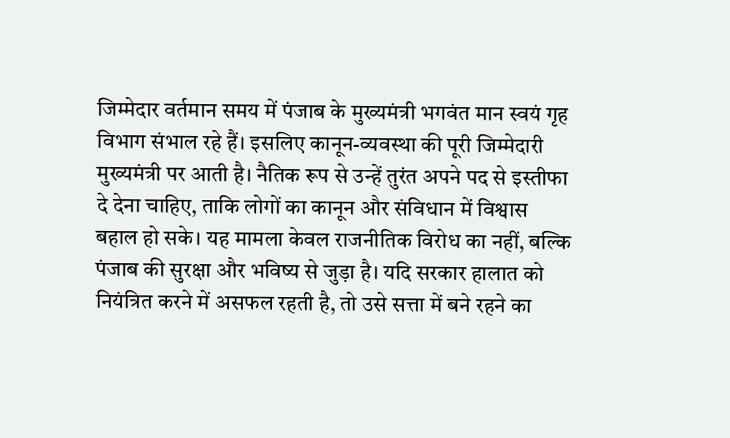जिम्मेदार वर्तमान समय में पंजाब के मुख्यमंत्री भगवंत मान स्वयं गृह विभाग संभाल रहे हैं। इसलिए कानून-व्यवस्था की पूरी जिम्मेदारी मुख्यमंत्री पर आती है। नैतिक रूप से उन्हें तुरंत अपने पद से इस्तीफा दे देना चाहिए, ताकि लोगों का कानून और संविधान में विश्वास बहाल हो सके। यह मामला केवल राजनीतिक विरोध का नहीं, बल्कि पंजाब की सुरक्षा और भविष्य से जुड़ा है। यदि सरकार हालात को नियंत्रित करने में असफल रहती है, तो उसे सत्ता में बने रहने का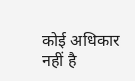कोई अधिकार नहीं है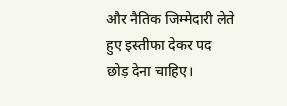और नैतिक जिम्मेदारी लेते हुए इस्तीफा देकर पद छोड़ देना चाहिए।